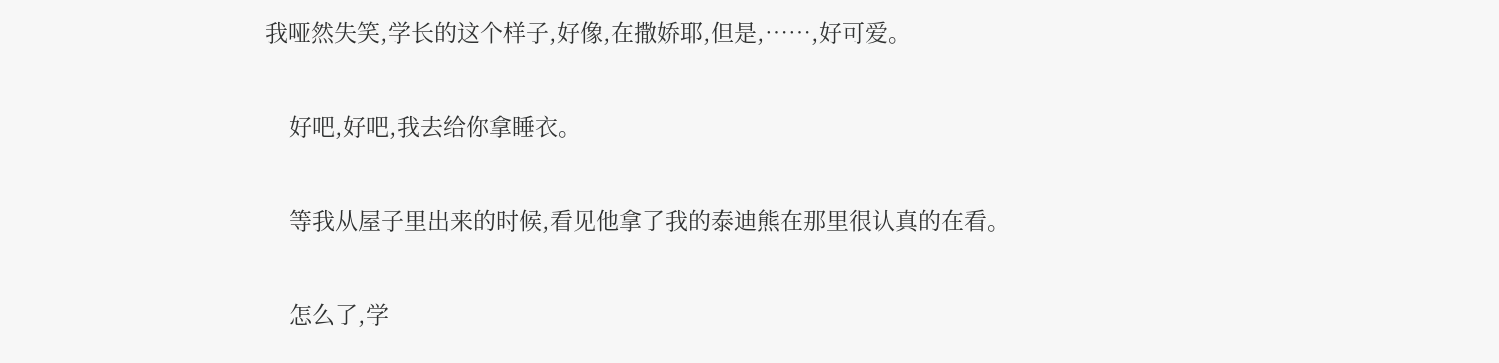我哑然失笑,学长的这个样子,好像,在撒娇耶,但是,……,好可爱。

    好吧,好吧,我去给你拿睡衣。

    等我从屋子里出来的时候,看见他拿了我的泰迪熊在那里很认真的在看。

    怎么了,学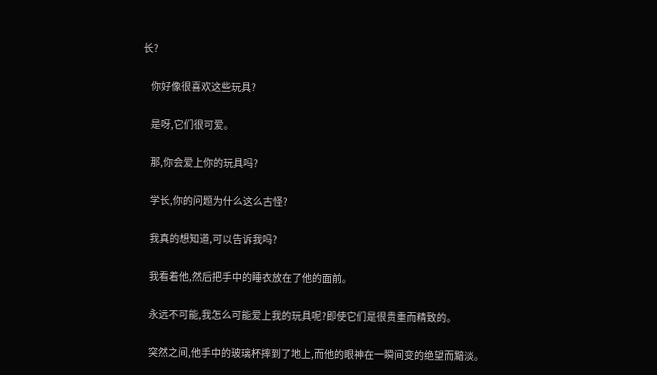长?

    你好像很喜欢这些玩具?

    是呀,它们很可爱。

    那,你会爱上你的玩具吗?

    学长,你的问题为什么这么古怪?

    我真的想知道,可以告诉我吗?

    我看着他,然后把手中的睡衣放在了他的面前。

    永远不可能,我怎么可能爱上我的玩具呢?即使它们是很贵重而精致的。

    突然之间,他手中的玻璃杯摔到了地上,而他的眼神在一瞬间变的绝望而黯淡。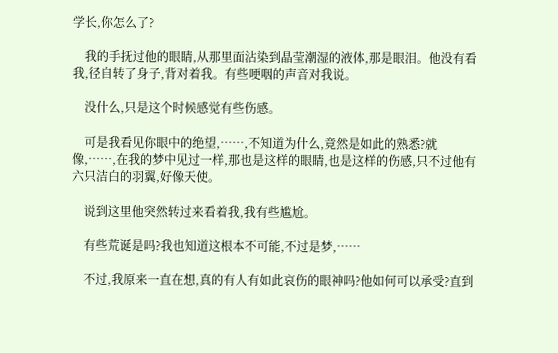学长,你怎么了?

    我的手抚过他的眼睛,从那里面沾染到晶莹潮湿的液体,那是眼泪。他没有看我,径自转了身子,背对着我。有些哽咽的声音对我说。

    没什么,只是这个时候感觉有些伤感。

    可是我看见你眼中的绝望,……,不知道为什么,竟然是如此的熟悉?就像,……,在我的梦中见过一样,那也是这样的眼睛,也是这样的伤感,只不过他有六只洁白的羽翼,好像天使。

    说到这里他突然转过来看着我,我有些尴尬。

    有些荒诞是吗?我也知道这根本不可能,不过是梦,……

    不过,我原来一直在想,真的有人有如此哀伤的眼神吗?他如何可以承受?直到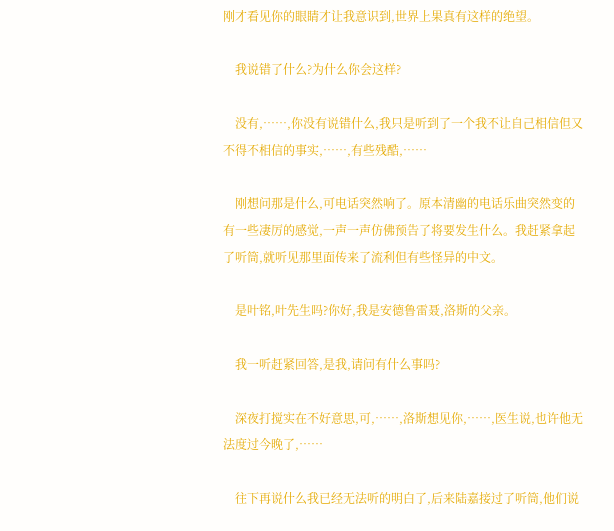刚才看见你的眼睛才让我意识到,世界上果真有这样的绝望。

    我说错了什么?为什么你会这样?

    没有,……,你没有说错什么,我只是听到了一个我不让自己相信但又不得不相信的事实,……,有些残酷,……

    刚想问那是什么,可电话突然响了。原本清幽的电话乐曲突然变的有一些凄厉的感觉,一声一声仿佛预告了将要发生什么。我赶紧拿起了听筒,就听见那里面传来了流利但有些怪异的中文。

    是叶铭,叶先生吗?你好,我是安德鲁雷聂,洛斯的父亲。

    我一听赶紧回答,是我,请问有什么事吗?

    深夜打搅实在不好意思,可,……,洛斯想见你,……,医生说,也许他无法度过今晚了,……

    往下再说什么我已经无法听的明白了,后来陆嘉接过了听筒,他们说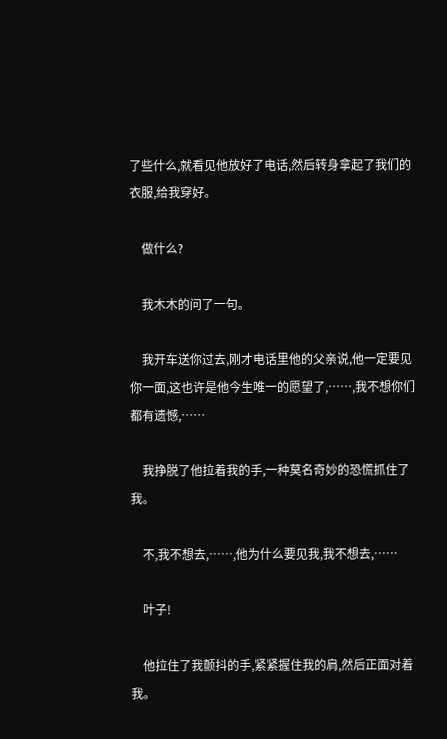了些什么,就看见他放好了电话,然后转身拿起了我们的衣服,给我穿好。

    做什么?

    我木木的问了一句。

    我开车送你过去,刚才电话里他的父亲说,他一定要见你一面,这也许是他今生唯一的愿望了,……,我不想你们都有遗憾,……

    我挣脱了他拉着我的手,一种莫名奇妙的恐慌抓住了我。

    不,我不想去,……,他为什么要见我,我不想去,……

    叶子!

    他拉住了我颤抖的手,紧紧握住我的肩,然后正面对着我。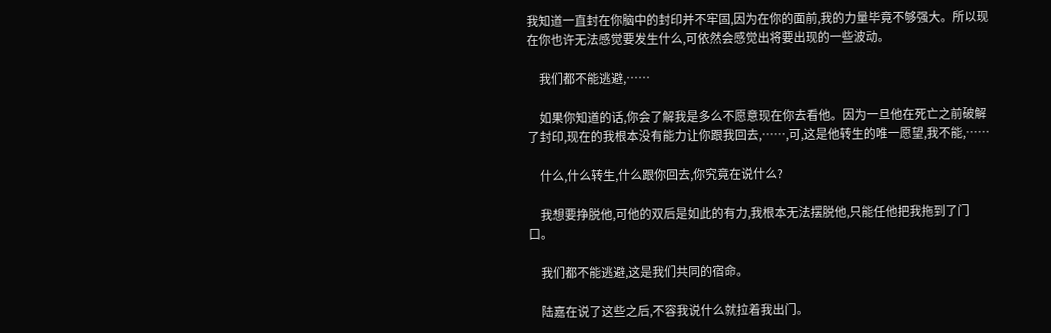我知道一直封在你脑中的封印并不牢固,因为在你的面前,我的力量毕竟不够强大。所以现在你也许无法感觉要发生什么,可依然会感觉出将要出现的一些波动。

    我们都不能逃避,……

    如果你知道的话,你会了解我是多么不愿意现在你去看他。因为一旦他在死亡之前破解了封印,现在的我根本没有能力让你跟我回去,……,可,这是他转生的唯一愿望,我不能,……

    什么,什么转生,什么跟你回去,你究竟在说什么?

    我想要挣脱他,可他的双后是如此的有力,我根本无法摆脱他,只能任他把我拖到了门口。

    我们都不能逃避,这是我们共同的宿命。

    陆嘉在说了这些之后,不容我说什么就拉着我出门。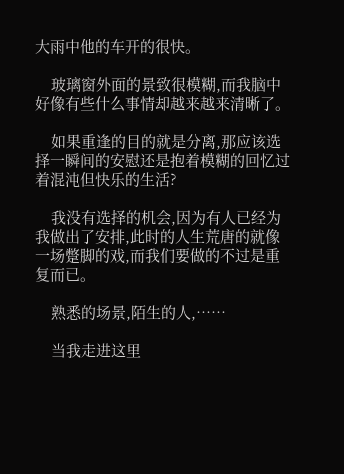大雨中他的车开的很快。

    玻璃窗外面的景致很模糊,而我脑中好像有些什么事情却越来越来清晰了。

    如果重逢的目的就是分离,那应该选择一瞬间的安慰还是抱着模糊的回忆过着混沌但快乐的生活?

    我没有选择的机会,因为有人已经为我做出了安排,此时的人生荒唐的就像一场蹩脚的戏,而我们要做的不过是重复而已。

    熟悉的场景,陌生的人,……

    当我走进这里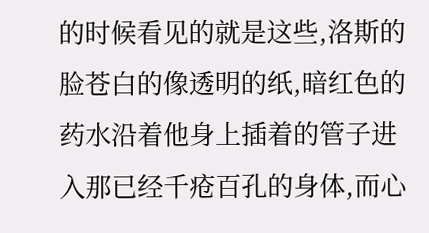的时候看见的就是这些,洛斯的脸苍白的像透明的纸,暗红色的药水沿着他身上插着的管子进入那已经千疮百孔的身体,而心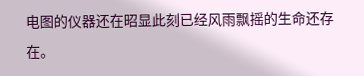电图的仪器还在昭显此刻已经风雨飘摇的生命还存在。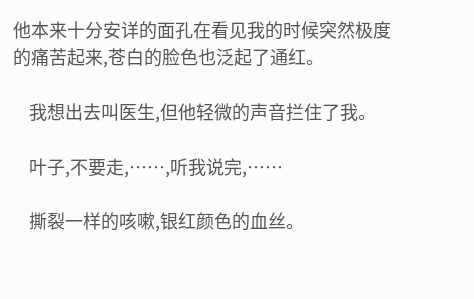他本来十分安详的面孔在看见我的时候突然极度的痛苦起来,苍白的脸色也泛起了通红。

    我想出去叫医生,但他轻微的声音拦住了我。

    叶子,不要走,……,听我说完,……

    撕裂一样的咳嗽,银红颜色的血丝。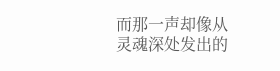而那一声却像从灵魂深处发出的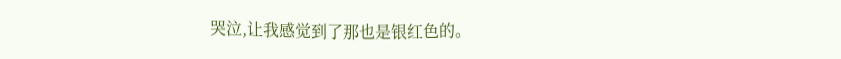哭泣,让我感觉到了那也是银红色的。